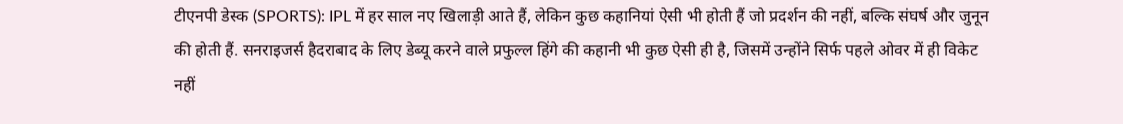टीएनपी डेस्क (SPORTS): IPL में हर साल नए खिलाड़ी आते हैं, लेकिन कुछ कहानियां ऐसी भी होती हैं जो प्रदर्शन की नहीं, बल्कि संघर्ष और जुनून की होती हैं. सनराइजर्स हैदराबाद के लिए डेब्यू करने वाले प्रफुल्ल हिंगे की कहानी भी कुछ ऐसी ही है, जिसमें उन्होंने सिर्फ पहले ओवर में ही विकेट नहीं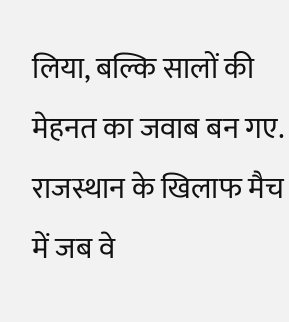लिया, बल्कि सालों की मेहनत का जवाब बन गए.
राजस्थान के खिलाफ मैच में जब वे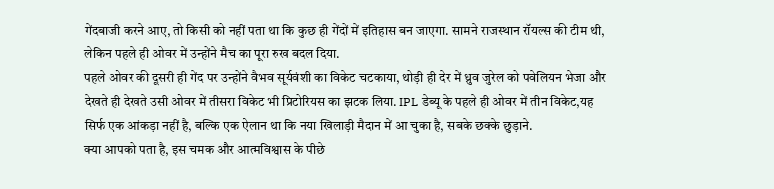गेंदबाजी करने आए, तो किसी को नहीं पता था कि कुछ ही गेंदों में इतिहास बन जाएगा. सामने राजस्थान रॉयल्स की टीम थी, लेकिन पहले ही ओवर में उन्होंने मैच का पूरा रुख बदल दिया.
पहले ओवर की दूसरी ही गेंद पर उन्होंने वैभव सूर्यवंशी का विकेट चटकाया, थोड़ी ही देर में ध्रुव जुरेल को पवेलियन भेजा और देखते ही देखते उसी ओवर में तीसरा विकेट भी प्रिटोरियस का झटक लिया. IPL डेब्यू के पहले ही ओवर में तीन विकेट,यह सिर्फ एक आंकड़ा नहीं है, बल्कि एक ऐलान था कि नया खिलाड़ी मैदान में आ चुका है, सबके छक्के छुड़ाने.
क्या आपको पता है, इस चमक और आत्मविश्वास के पीछे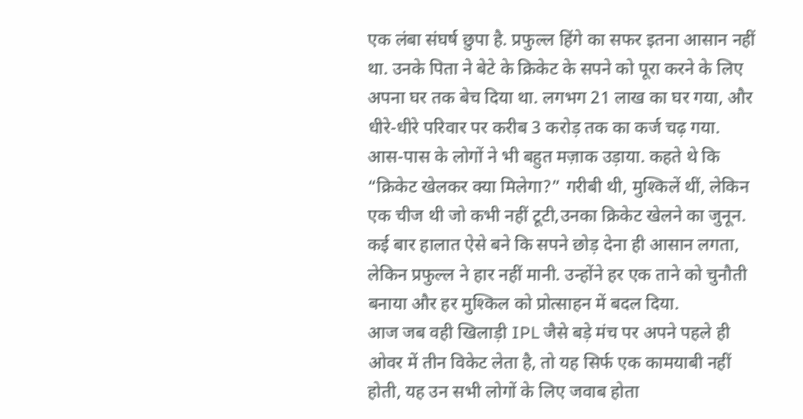एक लंबा संघर्ष छुपा है. प्रफुल्ल हिंगे का सफर इतना आसान नहीं था. उनके पिता ने बेटे के क्रिकेट के सपने को पूरा करने के लिए अपना घर तक बेच दिया था. लगभग 21 लाख का घर गया, और धीरे-धीरे परिवार पर करीब 3 करोड़ तक का कर्ज चढ़ गया.
आस-पास के लोगों ने भी बहुत मज़ाक उड़ाया. कहते थे कि “क्रिकेट खेलकर क्या मिलेगा?” गरीबी थी, मुश्किलें थीं, लेकिन एक चीज थी जो कभी नहीं टूटी,उनका क्रिकेट खेलने का जुनून.
कई बार हालात ऐसे बने कि सपने छोड़ देना ही आसान लगता, लेकिन प्रफुल्ल ने हार नहीं मानी. उन्होंने हर एक ताने को चुनौती बनाया और हर मुश्किल को प्रोत्साहन में बदल दिया.
आज जब वही खिलाड़ी IPL जैसे बड़े मंच पर अपने पहले ही ओवर में तीन विकेट लेता है, तो यह सिर्फ एक कामयाबी नहीं होती, यह उन सभी लोगों के लिए जवाब होता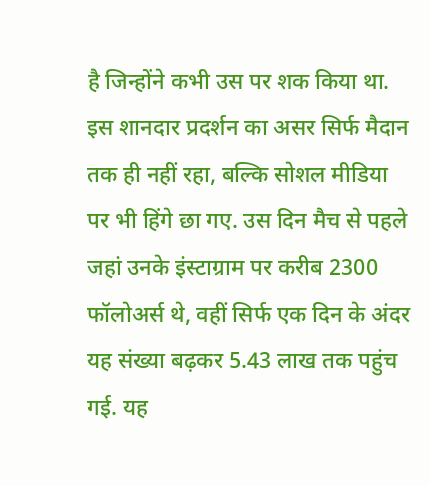है जिन्होंने कभी उस पर शक किया था.
इस शानदार प्रदर्शन का असर सिर्फ मैदान तक ही नहीं रहा, बल्कि सोशल मीडिया पर भी हिंगे छा गए. उस दिन मैच से पहले जहां उनके इंस्टाग्राम पर करीब 2300 फॉलोअर्स थे, वहीं सिर्फ एक दिन के अंदर यह संख्या बढ़कर 5.43 लाख तक पहुंच गई. यह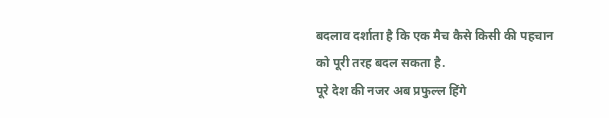बदलाव दर्शाता है कि एक मैच कैसे किसी की पहचान को पूरी तरह बदल सकता है.
पूरे देश की नजर अब प्रफुल्ल हिंगे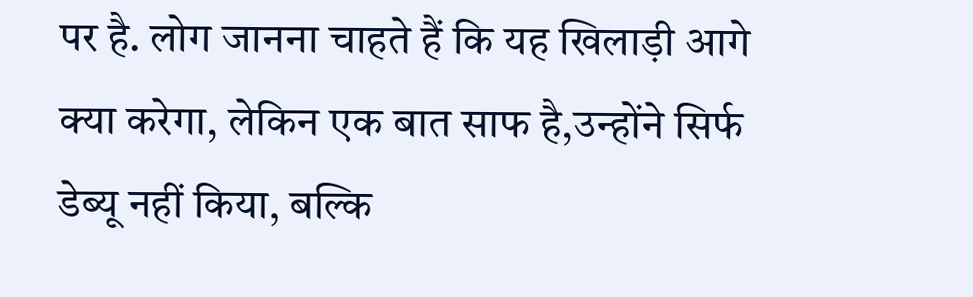पर है. लोग जानना चाहते हैं कि यह खिलाड़ी आगे क्या करेगा, लेकिन एक बात साफ है,उन्होंने सिर्फ डेब्यू नहीं किया, बल्कि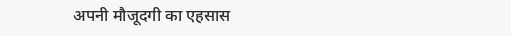अपनी मौजूदगी का एहसास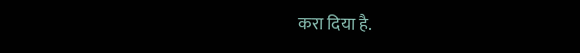करा दिया है.